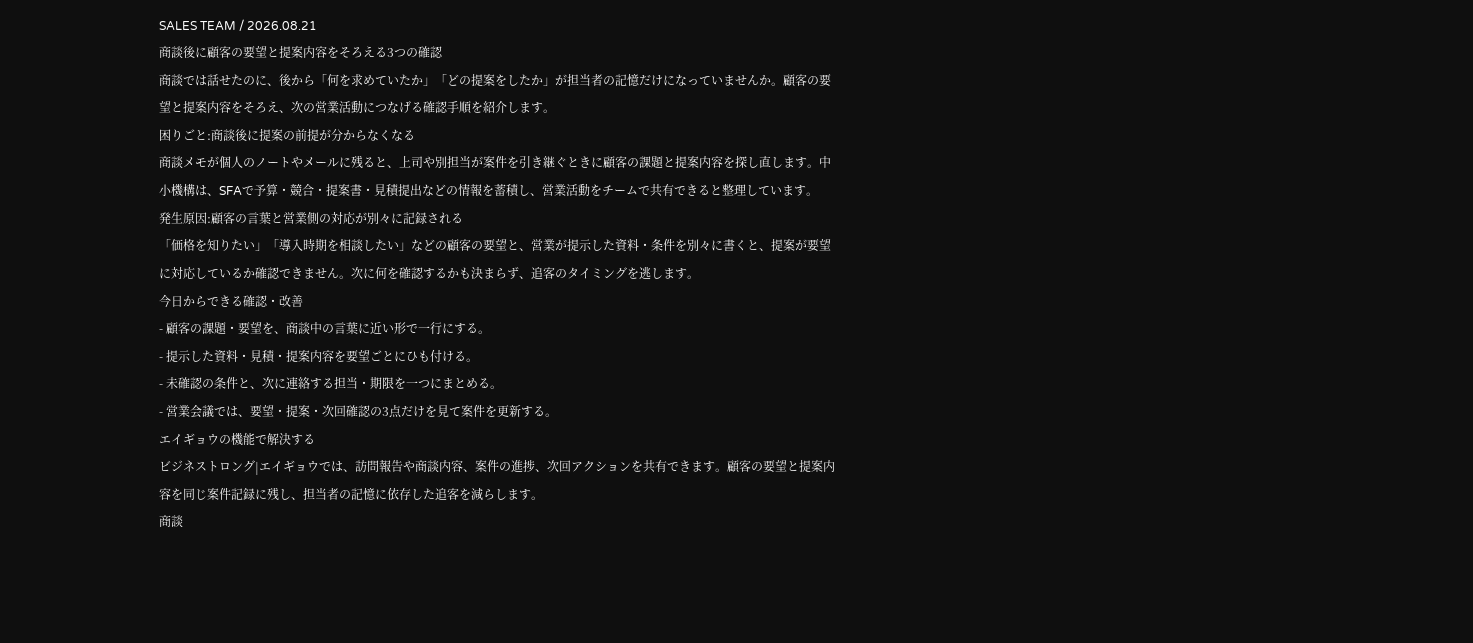SALES TEAM / 2026.08.21
商談後に顧客の要望と提案内容をそろえる3つの確認
商談では話せたのに、後から「何を求めていたか」「どの提案をしたか」が担当者の記憶だけになっていませんか。顧客の要望と提案内容をそろえ、次の営業活動につなげる確認手順を紹介します。
困りごと:商談後に提案の前提が分からなくなる
商談メモが個人のノートやメールに残ると、上司や別担当が案件を引き継ぐときに顧客の課題と提案内容を探し直します。中小機構は、SFAで予算・競合・提案書・見積提出などの情報を蓄積し、営業活動をチームで共有できると整理しています。
発生原因:顧客の言葉と営業側の対応が別々に記録される
「価格を知りたい」「導入時期を相談したい」などの顧客の要望と、営業が提示した資料・条件を別々に書くと、提案が要望に対応しているか確認できません。次に何を確認するかも決まらず、追客のタイミングを逃します。
今日からできる確認・改善
- 顧客の課題・要望を、商談中の言葉に近い形で一行にする。
- 提示した資料・見積・提案内容を要望ごとにひも付ける。
- 未確認の条件と、次に連絡する担当・期限を一つにまとめる。
- 営業会議では、要望・提案・次回確認の3点だけを見て案件を更新する。
エイギョウの機能で解決する
ビジネストロング|エイギョウでは、訪問報告や商談内容、案件の進捗、次回アクションを共有できます。顧客の要望と提案内容を同じ案件記録に残し、担当者の記憶に依存した追客を減らします。
商談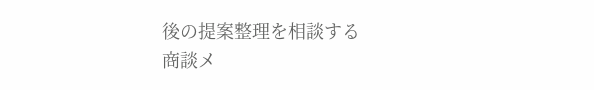後の提案整理を相談する
商談メ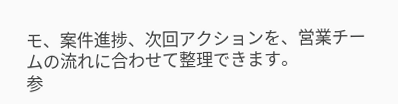モ、案件進捗、次回アクションを、営業チームの流れに合わせて整理できます。
参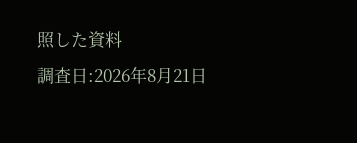照した資料
調査日:2026年8月21日